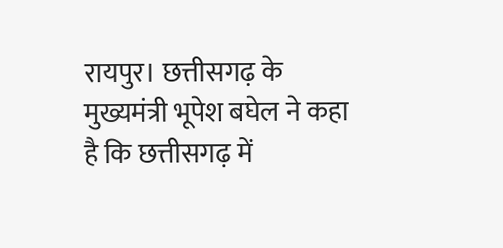रायपुर। छत्तीसगढ़ के मुख्यमंत्री भूपेश बघेल ने कहा है कि छत्तीसगढ़ में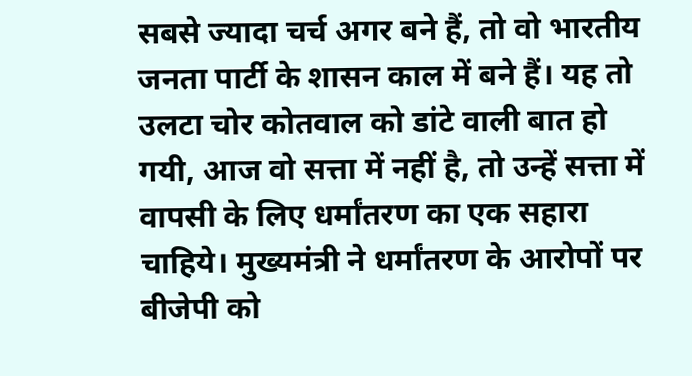सबसे ज्यादा चर्च अगर बने हैं, तो वो भारतीय जनता पार्टी के शासन काल में बने हैं। यह तो उलटा चोर कोतवाल को डांटे वाली बात हो गयी, आज वो सत्ता में नहीं है, तो उन्हें सत्ता में वापसी के लिए धर्मांतरण का एक सहारा चाहिये। मुख्यमंत्री ने धर्मांतरण के आरोपों पर बीजेपी को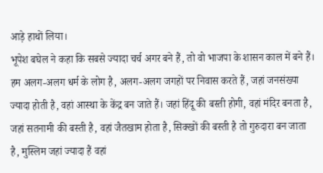आड़े हाथों लिया।
भूपेश बघेल ने कहा कि सबसे ज्यादा चर्च अगर बने हैं, तो वो भाजपा के शासन काल में बने हैं। हम अलग-अलग धर्म के लोग है, अलग-अलग जगहों पर निवास करते हैं, जहां जनसंख्या ज्यादा होती है, वहां आस्था के केंद्र बन जाते हैं। जहां हिंदू की बस्ती होगी, वहां मंदिर बनता है, जहां सतनामी की बस्ती है, वहां जैतखाम होता है, सिक्खों की बस्ती है तो गुरुदारा बन जाता है, मुस्लिम जहां ज्यादा हैं वहां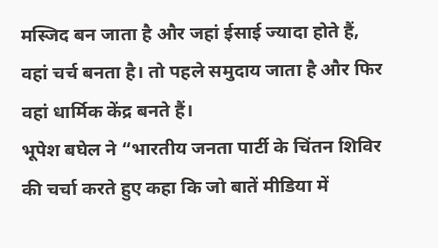मस्जिद बन जाता है और जहां ईसाई ज्यादा होते हैं, वहां चर्च बनता है। तो पहले समुदाय जाता है और फिर वहां धार्मिक केंद्र बनते हैं।
भूपेश बघेल ने “भारतीय जनता पार्टी के चिंतन शिविर की चर्चा करते हुए कहा कि जो बातें मीडिया में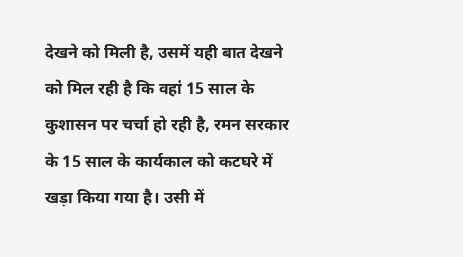देखने को मिली है, उसमें यही बात देखने को मिल रही है कि वहां 15 साल के कुशासन पर चर्चा हो रही है, रमन सरकार के 15 साल के कार्यकाल को कटघरे में खड़ा किया गया है। उसी में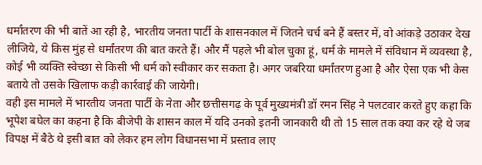धर्मांतरण की भी बातें आ रही है, भारतीय जनता पार्टी के शासनकाल में जितने चर्च बने हैं बस्तर में, वो आंकड़े उठाकर देख लीजिये, ये किस मुंह से धर्मांतरण की बात करते हैं। और मैं पहले भी बोल चुका हूं, धर्म के मामले में संविधान में व्यवस्था है, कोई भी व्यक्ति स्वेच्छा से किसी भी धर्म को स्वीकार कर सकता है। अगर जबरिया धर्मांतरण हुआ है और ऐसा एक भी केस बताये तो उसके खिलाफ कड़ी कार्रवाई की जायेगी।
वही इस मामले में भारतीय जनता पार्टी के नेता और छत्तीसगढ़ के पूर्व मुख्यमंत्री डॉ रमन सिंह ने पलटवार करते हुए कहा कि भूपेश बघेल का कहना है कि बीजेपी के शासन काल में यदि उनको इतनी जानकारी थी तो 15 साल तक क्या कर रहे थे जब विपक्ष में बैठे थे इसी बात को लेकर हम लोग विधानसभा में प्रस्ताव लाए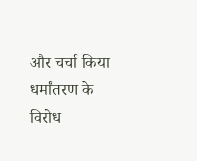और चर्चा किया धर्मांतरण के विरोध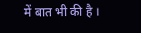में बात भी की है ।